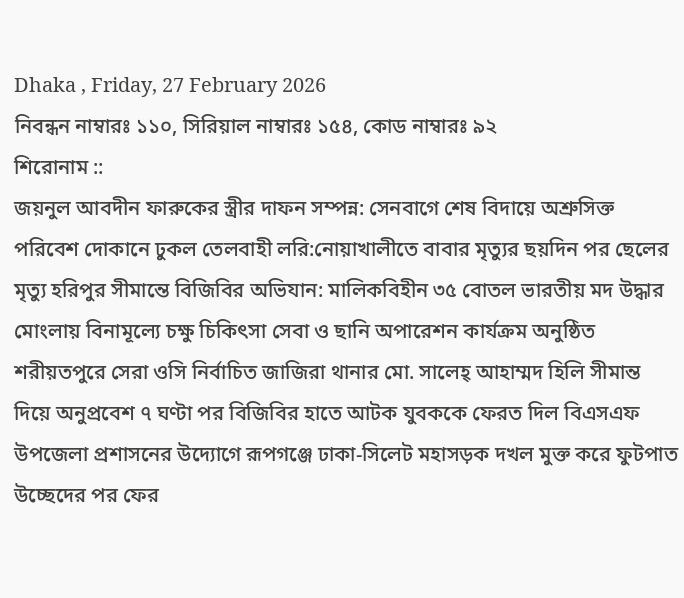Dhaka , Friday, 27 February 2026
নিবন্ধন নাম্বারঃ ১১০, সিরিয়াল নাম্বারঃ ১৫৪, কোড নাম্বারঃ ৯২
শিরোনাম ::
জয়নুল আবদীন ফারুকের স্ত্রীর দাফন সম্পন্ন: সেনবাগে শেষ বিদায়ে অশ্রুসিক্ত পরিবেশ দোকানে ঢুকল তেলবাহী লরি:নোয়াখালীতে বাবার মৃত্যুর ছয়দিন পর ছেলের মৃত্যু হরিপুর সীমান্তে বিজিবির অভিযান: মালিকবিহীন ৩৫ বোতল ভারতীয় মদ উদ্ধার মোংলায় বিনামূল্যে চক্ষু চিকিৎসা সেবা ও ছানি অপারেশন কার্যক্রম অনুষ্ঠিত শরীয়তপুরে সেরা ওসি নির্বাচিত জাজিরা থানার মো. সালেহ্ আহাম্মদ হিলি সীমান্ত দিয়ে অনুপ্রবেশ ৭ ঘণ্টা পর বিজিবির হাতে আটক যুবককে ফেরত দিল বিএসএফ উপজেলা প্রশাসনের উদ্যোগে রূপগঞ্জে ঢাকা-সিলেট মহাসড়ক দখল মুক্ত করে ফুটপাত উচ্ছেদের পর ফের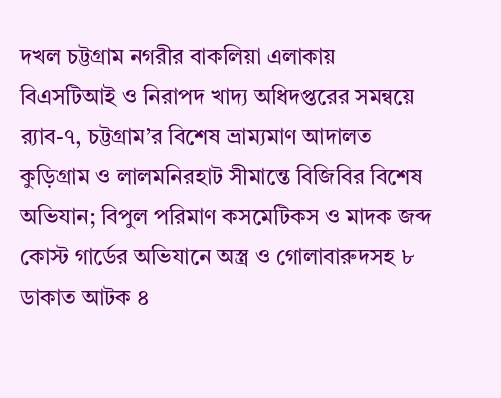দখল চট্টগ্রাম নগরীর বাকলিয়া এলাকায় বিএসটিআই ও নিরাপদ খাদ্য অধিদপ্তরের সমন্বয়ে র‌্যাব-৭, চট্টগ্রাম’র বিশেষ ভ্রাম্যমাণ আদালত কুড়িগ্রাম ও লালমনিরহাট সীমান্তে বিজিবির বিশেষ অভিযান; বিপুল পরিমাণ কসমেটিকস ও মাদক জব্দ কোস্ট গার্ডের অভিযানে অস্ত্র ও গোলাবারুদসহ ৮ ডাকাত আটক ৪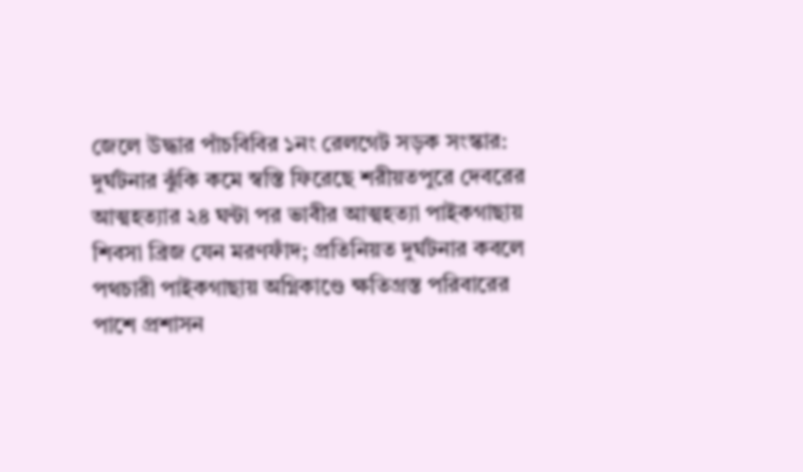জেলে উদ্ধার পাঁচবিবির ১নং রেলগেট সড়ক সংস্কার: দুর্ঘটনার ঝুঁকি কমে স্বস্তি ফিরেছে শরীয়তপুরে দেবরের আত্মহত্যার ২৪ ঘন্টা পর ভাবীর আত্মহত্যা পাইকগাছায় শিবসা ব্রিজ যেন মরণফাঁদ; প্রতিনিয়ত দুর্ঘটনার কবলে পথচারী পাইকগাছায় অগ্নিকাণ্ডে ক্ষতিগ্রস্ত পরিবারের পাশে প্রশাসন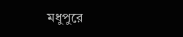মধুপুরে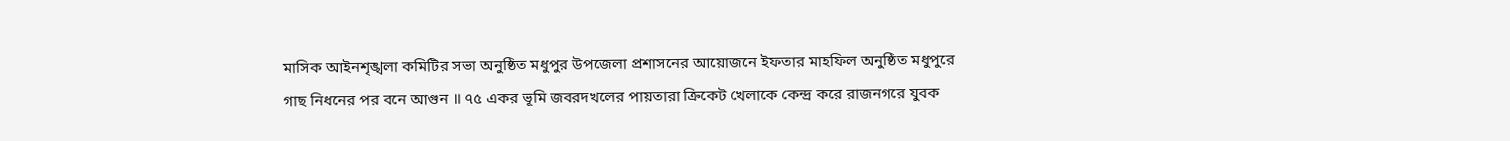মাসিক আইনশৃঙ্খলা কমিটির সভা অনুষ্ঠিত মধুপুর উপজেলা প্রশাসনের আয়োজনে ইফতার মাহফিল অনুষ্ঠিত মধুপুরে গাছ নিধনের পর বনে আগুন ॥ ৭৫ একর ভূমি জবরদখলের পায়তারা ক্রিকেট খেলাকে কেন্দ্র করে রাজনগরে যুবক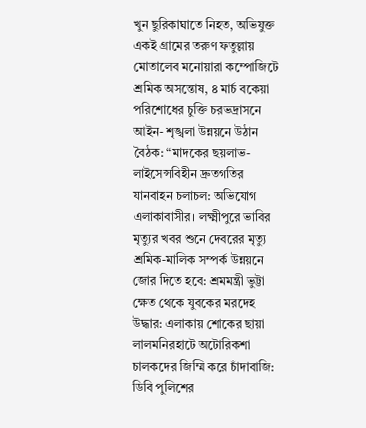খুন ছুরিকাঘাতে নিহত, অভিযুক্ত একই গ্রামের তরুণ ফতুল্লায় মোতালেব মনোয়ারা কম্পোজিটে শ্রমিক অসন্তোষ, ৪ মার্চ বকেয়া পরিশোধের চুক্তি চরভদ্রাসনে আইন- শৃঙ্খলা উন্নয়নে উঠান বৈঠক: “মাদকের ছয়লাভ- লাইসেন্সবিহীন দ্রুতগতির যানবাহন চলাচল: অভিযোগ এলাকাবাসীর। লক্ষ্মীপুরে ভাবির মৃত্যুর খবর শুনে দেবরের মৃত্যু শ্রমিক-মালিক সম্পর্ক উন্নয়নে জোর দিতে হবে: শ্রমমন্ত্রী ভুট্টা ক্ষেত থেকে যুবকের মরদেহ উদ্ধার: এলাকায় শোকের ছায়া লালমনিরহাটে অটোরিকশা চালকদের জিম্মি করে চাঁদাবাজি: ডিবি পুলিশের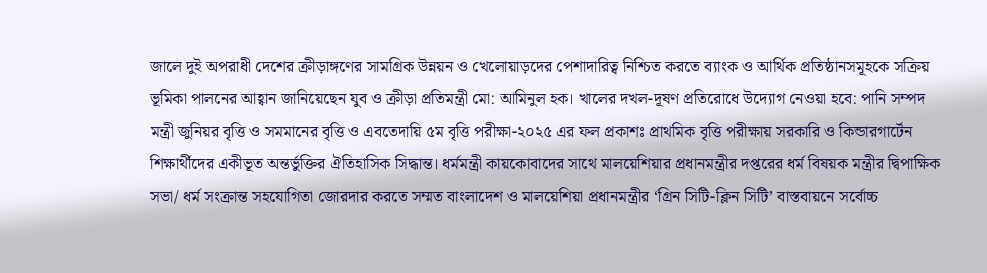জালে দুই অপরাধী দেশের ক্রীড়াঙ্গণের সামগ্রিক উন্নয়ন ও খেলোয়াড়দের পেশাদারিত্ব নিশ্চিত করতে ব্যাংক ও আর্থিক প্রতিষ্ঠানসমূহকে সক্রিয় ভূমিকা পালনের আহ্বান জানিয়েছেন যুব ও ক্রীড়া প্রতিমন্ত্রী মো: আমিনুল হক। খালের দখল-দূষণ প্রতিরোধে উদ্যোগ নেওয়া হবে: পানি সম্পদ মন্ত্রী জুনিয়র বৃত্তি ও সমমানের বৃত্তি ও এবতেদায়ি ৫ম বৃত্তি পরীক্ষা-২০২৫ এর ফল প্রকাশঃ প্রাথমিক বৃত্তি পরীক্ষায় সরকারি ও কিন্ডারগার্টেন শিক্ষার্থীদের একীভূত অন্তর্ভুক্তির ঐতিহাসিক সিদ্ধান্ত। ধর্মমন্ত্রী কায়কোবাদের সাথে মালয়েশিয়ার প্রধানমন্ত্রীর দপ্তরের ধর্ম বিষয়ক মন্ত্রীর দ্বিপাক্ষিক সভা/ ধর্ম সংক্রান্ত সহযোগিতা জোরদার করতে সম্মত বাংলাদেশ ও মালয়েশিয়া প্রধানমন্ত্রীর ‘গ্রিন সিটি-ক্লিন সিটি’ বাস্তবায়নে সর্বোচ্চ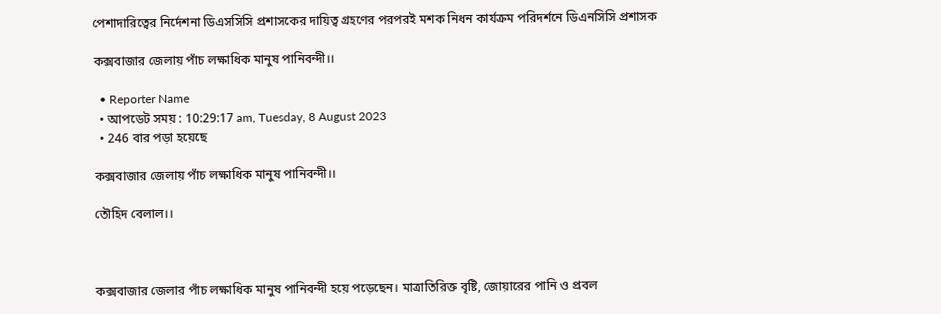পেশাদারিত্বের নির্দেশনা ডিএসসিসি প্রশাসকের দায়িত্ব গ্রহণের পরপরই মশক নিধন কার্যক্রম পরিদর্শনে ডিএনসিসি প্রশাসক

কক্সবাজার জেলায় পাঁচ লক্ষাধিক মানুষ পানিবন্দী।।

  • Reporter Name
  • আপডেট সময় : 10:29:17 am, Tuesday, 8 August 2023
  • 246 বার পড়া হয়েছে

কক্সবাজার জেলায় পাঁচ লক্ষাধিক মানুষ পানিবন্দী।।

তৌহিদ বেলাল।।



কক্সবাজার জেলার পাঁচ লক্ষাধিক মানুষ পানিবন্দী হয়ে পড়েছেন। মাত্রাতিরিক্ত বৃষ্টি, জোয়ারের পানি ও প্রবল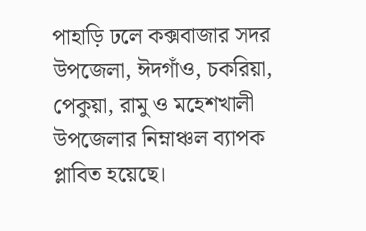পাহাড়ি ঢলে কক্সবাজার সদর উপজেলা, ঈদগাঁও, চকরিয়া, পেকুয়া, রামু ও মহেশখালী উপজেলার নিম্নাঞ্চল ব্যাপক প্লাবিত হয়েছে।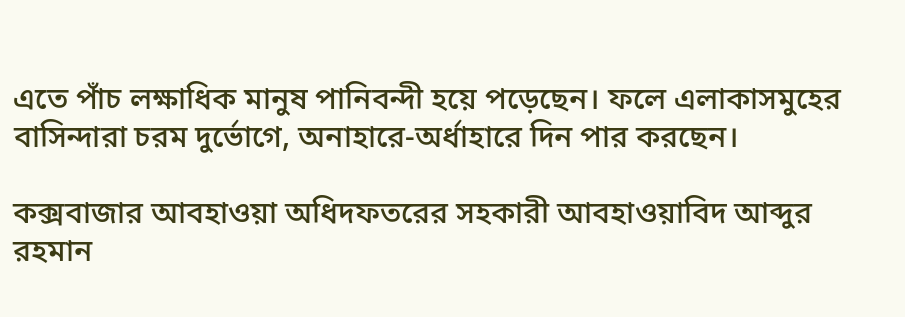এতে পাঁচ লক্ষাধিক মানুষ পানিবন্দী হয়ে পড়েছেন। ফলে এলাকাসমুহের বাসিন্দারা চরম দুর্ভোগে, অনাহারে-অর্ধাহারে দিন পার করছেন।

কক্সবাজার আবহাওয়া অধিদফতরের সহকারী আবহাওয়াবিদ আব্দুর রহমান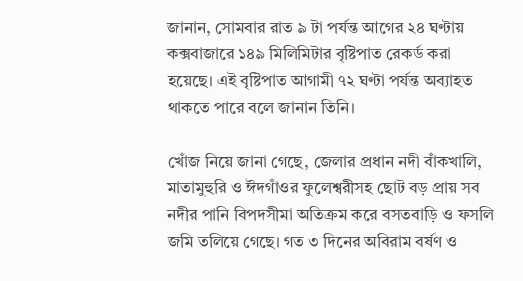জানান, সোমবার রাত ৯ টা পর্যন্ত আগের ২৪ ঘণ্টায় কক্সবাজারে ১৪৯ মিলিমিটার বৃষ্টিপাত রেকর্ড করা হয়েছে। এই বৃষ্টিপাত আগামী ৭২ ঘণ্টা পর্যন্ত অব্যাহত থাকতে পারে বলে জানান তিনি।

খোঁজ নিয়ে জানা গেছে, জেলার প্রধান নদী বাঁকখালি, মাতামুহুরি ও ঈদগাঁওর ফুলেশ্বরীসহ ছোট বড় প্রায় সব নদীর পানি বিপদসীমা অতিক্রম করে বসতবাড়ি ও ফসলি জমি তলিয়ে গেছে। গত ৩ দিনের অবিরাম বর্ষণ ও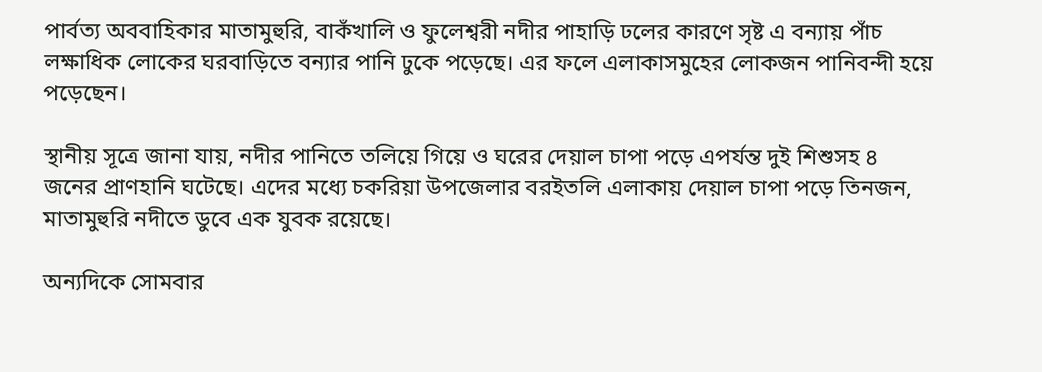পার্বত্য অববাহিকার মাতামুহুরি, বাকঁখালি ও ফুলেশ্বরী নদীর পাহাড়ি ঢলের কারণে সৃষ্ট এ বন্যায় পাঁচ লক্ষাধিক লোকের ঘরবাড়িতে বন্যার পানি ঢুকে পড়েছে। এর ফলে এলাকাসমুহের লোকজন পানিবন্দী হয়ে পড়েছেন।

স্থানীয় সূত্রে জানা যায়, নদীর পানিতে তলিয়ে গিয়ে ও ঘরের দেয়াল চাপা পড়ে এপর্যন্ত দুই শিশুসহ ৪ জনের প্রাণহানি ঘটেছে। এদের মধ্যে চকরিয়া উপজেলার বরইতলি এলাকায় দেয়াল চাপা পড়ে তিনজন, মাতামুহুরি নদীতে ডুবে এক যুবক রয়েছে।

অন্যদিকে সোমবার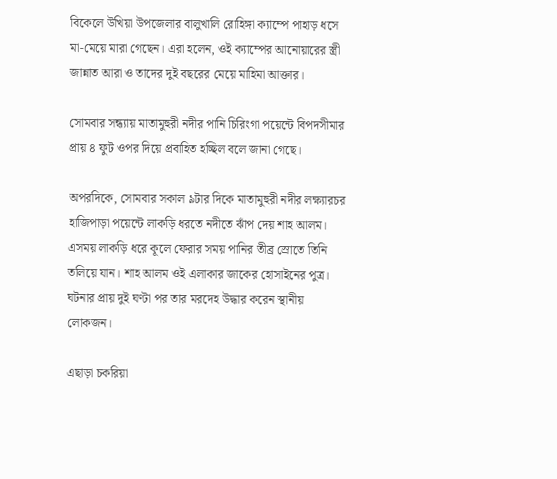বিকেলে উখিয়া উপজেলার বালুখালি রোহিঙ্গা ক্যাম্পে পাহাড় ধসে মা-মেয়ে মারা গেছেন। এরা হলেন, ওই ক্যাম্পের আনোয়ারের স্ত্রী জান্নাত আরা ও তাদের দুই বছরের মেয়ে মাহিমা আক্তার।

সোমবার সন্ধ্যায় মাতামুহুরী নদীর পানি চিরিংগা পয়েন্টে বিপদসীমার প্রায় ৪ ফুট ওপর দিয়ে প্রবাহিত হচ্ছিল বলে জানা গেছে।

অপরদিকে, সোমবার সকাল ৯টার দিকে মাতামুহুরী নদীর লক্ষ্যারচর হাজিপাড়া পয়েন্টে লাকড়ি ধরতে নদীতে ঝাঁপ দেয় শাহ আলম। এসময় লাকড়ি ধরে কূলে ফেরার সময় পানির তীব্র স্রোতে তিনি তলিয়ে যান। শাহ আলম ওই এলাকার জাকের হোসাইনের পুত্র। ঘটনার প্রায় দুই ঘণ্টা পর তার মরদেহ উদ্ধার করেন স্থানীয় লোকজন।

এছাড়া চকরিয়া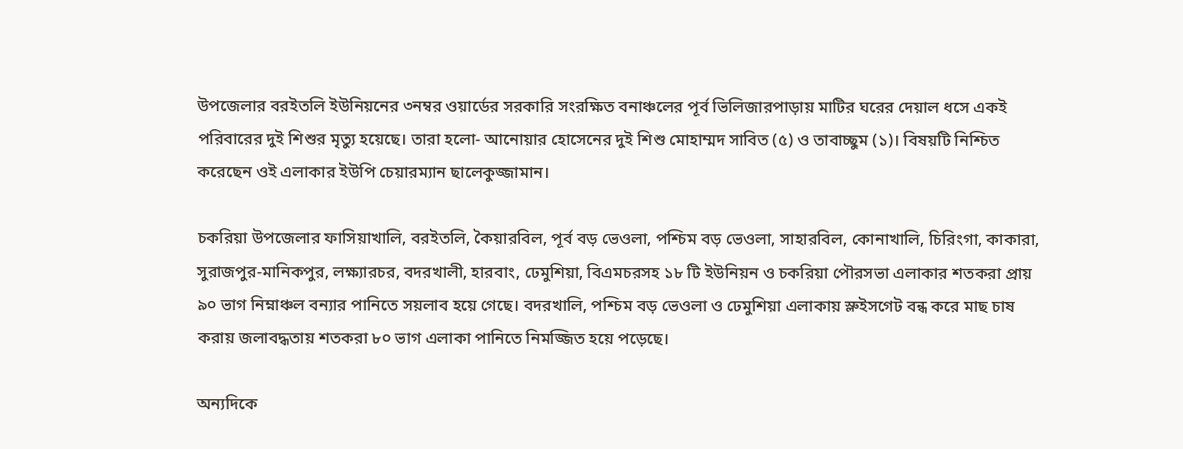উপজেলার বরইতলি ইউনিয়নের ৩নম্বর ওয়ার্ডের সরকারি সংরক্ষিত বনাঞ্চলের পূর্ব ভিলিজারপাড়ায় মাটির ঘরের দেয়াল ধসে একই পরিবারের দুই শিশুর মৃত্যু হয়েছে। তারা হলো- আনোয়ার হোসেনের দুই শিশু মোহাম্মদ সাবিত (৫) ও তাবাচ্ছুম (১)। বিষয়টি নিশ্চিত করেছেন ওই এলাকার ইউপি চেয়ারম্যান ছালেকুজ্জামান।

চকরিয়া উপজেলার ফাসিয়াখালি, বরইতলি, কৈয়ারবিল, পূর্ব বড় ভেওলা, পশ্চিম বড় ভেওলা, সাহারবিল, কোনাখালি, চিরিংগা, কাকারা, সুরাজপুর-মানিকপুর, লক্ষ্যারচর, বদরখালী, হারবাং, ঢেমুশিয়া, বিএমচরসহ ১৮ টি ইউনিয়ন ও চকরিয়া পৌরসভা এলাকার শতকরা প্রায় ৯০ ভাগ নিম্নাঞ্চল বন্যার পানিতে সয়লাব হয়ে গেছে। বদরখালি, পশ্চিম বড় ভেওলা ও ঢেমুশিয়া এলাকায় স্লুইসগেট বন্ধ করে মাছ চাষ করায় জলাবদ্ধতায় শতকরা ৮০ ভাগ এলাকা পানিতে নিমজ্জিত হয়ে পড়েছে।

অন্যদিকে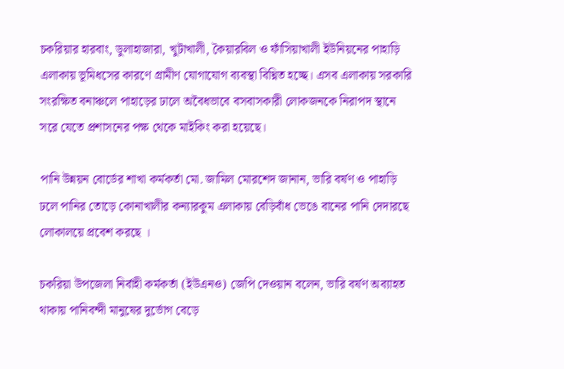চকরিয়ার হারবাং, ডুলাহাজারা, খুটাখালী, কৈয়ারবিল ও ফাঁসিয়াখালী ইউনিয়নের পাহাড়ি এলাকায় ভূমিধসের কারণে গ্রামীণ যোগাযোগ ব্যবস্থা বিঘ্নিত হচ্ছে। এসব এলাকায় সরকারি সংরক্ষিত বনাঞ্চলে পাহাড়ের ঢালে অবৈধভাবে বসবাসকারী লোকজনকে নিরাপদ স্থানে সরে যেতে প্রশাসনের পক্ষ থেকে মাইকিং করা হয়েছে।

পানি উন্নয়ন বোর্ডের শাখা কর্মকর্তা মো. জামিল মোরশেদ জানান, ভারি বর্ষণ ও পাহাড়ি ঢলে পানির তোড়ে কোনাখালীর কন্যারকুম এলাকায় বেড়িবাঁধ ভেঙে বানের পানি দেদারছে লোকালয়ে প্রবেশ করছে ।

চকরিয়া উপজেলা নির্বাহী কর্মকর্তা (ইউএনও) জেপি দেওয়ান বলেন, ভারি বর্ষণ অব্যাহত থাকায় পানিবন্দী মানুষের দুর্ভোগ বেড়ে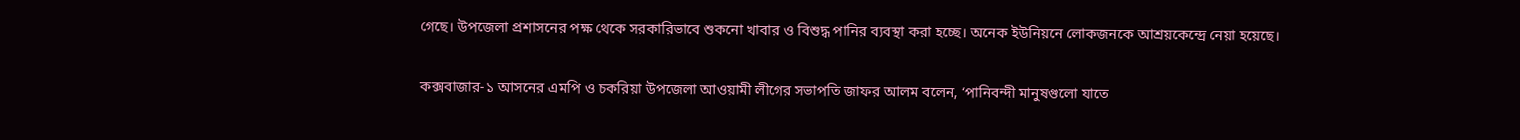গেছে। উপজেলা প্রশাসনের পক্ষ থেকে সরকারিভাবে শুকনো খাবার ও বিশুদ্ধ পানির ব্যবস্থা করা হচ্ছে। অনেক ইউনিয়নে লোকজনকে আশ্রয়কেন্দ্রে নেয়া হয়েছে।

কক্সবাজার-১ আসনের এমপি ও চকরিয়া উপজেলা আওয়ামী লীগের সভাপতি জাফর আলম বলেন, ‘পানিবন্দী মানুষগুলো যাতে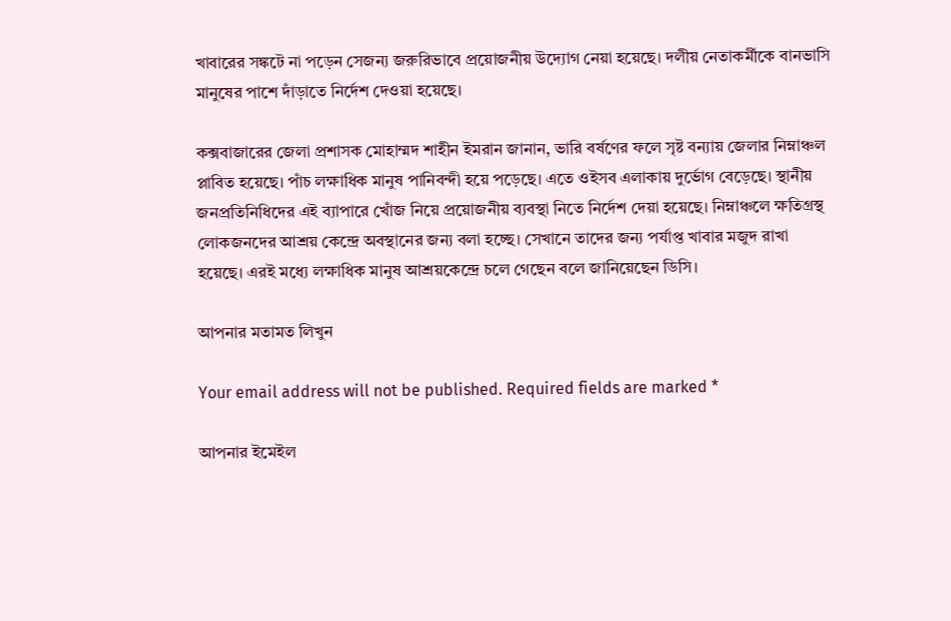খাবারের সঙ্কটে না পড়েন সেজন্য জরুরিভাবে প্রয়োজনীয় উদ্যোগ নেয়া হয়েছে। দলীয় নেতাকর্মীকে বানভাসি মানুষের পাশে দাঁড়াতে নির্দেশ দেওয়া হয়েছে।

কক্সবাজারের জেলা প্রশাসক মোহাম্মদ শাহীন ইমরান জানান, ভারি বর্ষণের ফলে সৃষ্ট বন্যায় জেলার নিম্নাঞ্চল প্লাবিত হয়েছে। পাঁচ লক্ষাধিক মানুষ পানিবন্দী হয়ে পড়েছে। এতে ওইসব এলাকায় দুর্ভোগ বেড়েছে। স্থানীয় জনপ্রতিনিধিদের এই ব্যাপারে খোঁজ নিয়ে প্রয়োজনীয় ব্যবস্থা নিতে নির্দেশ দেয়া হয়েছে। নিম্নাঞ্চলে ক্ষতিগ্রস্থ লোকজনদের আশ্রয় কেন্দ্রে অবস্থানের জন্য বলা হচ্ছে। সেখানে তাদের জন্য পর্যাপ্ত খাবার মজুদ রাখা হয়েছে। এরই মধ্যে লক্ষাধিক মানুষ আশ্রয়কেন্দ্রে চলে গেছেন বলে জানিয়েছেন ডিসি।

আপনার মতামত লিখুন

Your email address will not be published. Required fields are marked *

আপনার ইমেইল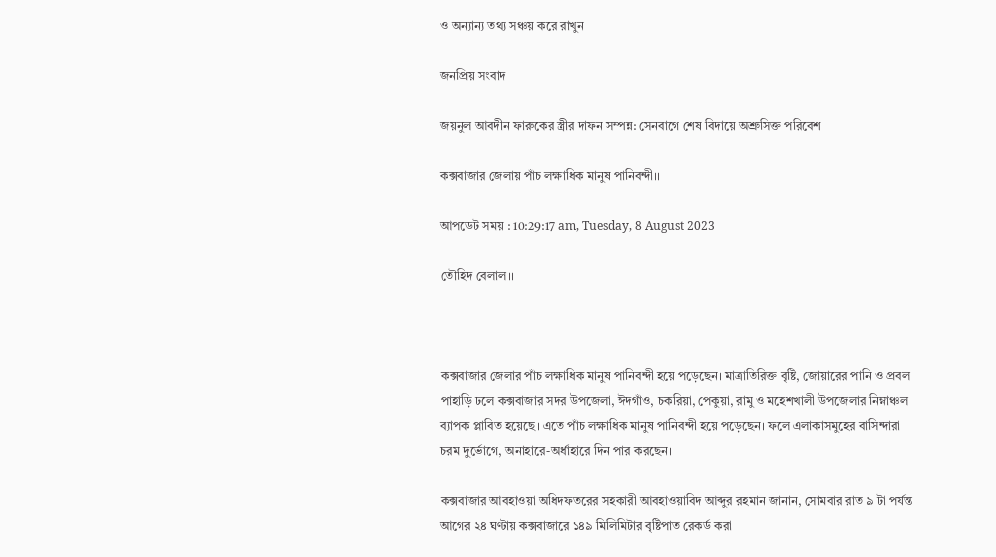ও অন্যান্য তথ্য সঞ্চয় করে রাখুন

জনপ্রিয় সংবাদ

জয়নুল আবদীন ফারুকের স্ত্রীর দাফন সম্পন্ন: সেনবাগে শেষ বিদায়ে অশ্রুসিক্ত পরিবেশ

কক্সবাজার জেলায় পাঁচ লক্ষাধিক মানুষ পানিবন্দী।।

আপডেট সময় : 10:29:17 am, Tuesday, 8 August 2023

তৌহিদ বেলাল।।



কক্সবাজার জেলার পাঁচ লক্ষাধিক মানুষ পানিবন্দী হয়ে পড়েছেন। মাত্রাতিরিক্ত বৃষ্টি, জোয়ারের পানি ও প্রবল পাহাড়ি ঢলে কক্সবাজার সদর উপজেলা, ঈদগাঁও, চকরিয়া, পেকুয়া, রামু ও মহেশখালী উপজেলার নিম্নাঞ্চল ব্যাপক প্লাবিত হয়েছে। এতে পাঁচ লক্ষাধিক মানুষ পানিবন্দী হয়ে পড়েছেন। ফলে এলাকাসমুহের বাসিন্দারা চরম দুর্ভোগে, অনাহারে-অর্ধাহারে দিন পার করছেন।

কক্সবাজার আবহাওয়া অধিদফতরের সহকারী আবহাওয়াবিদ আব্দুর রহমান জানান, সোমবার রাত ৯ টা পর্যন্ত আগের ২৪ ঘণ্টায় কক্সবাজারে ১৪৯ মিলিমিটার বৃষ্টিপাত রেকর্ড করা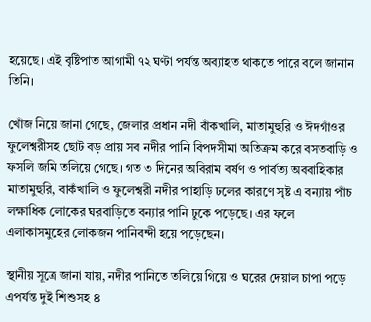হয়েছে। এই বৃষ্টিপাত আগামী ৭২ ঘণ্টা পর্যন্ত অব্যাহত থাকতে পারে বলে জানান তিনি।

খোঁজ নিয়ে জানা গেছে, জেলার প্রধান নদী বাঁকখালি, মাতামুহুরি ও ঈদগাঁওর ফুলেশ্বরীসহ ছোট বড় প্রায় সব নদীর পানি বিপদসীমা অতিক্রম করে বসতবাড়ি ও ফসলি জমি তলিয়ে গেছে। গত ৩ দিনের অবিরাম বর্ষণ ও পার্বত্য অববাহিকার মাতামুহুরি, বাকঁখালি ও ফুলেশ্বরী নদীর পাহাড়ি ঢলের কারণে সৃষ্ট এ বন্যায় পাঁচ লক্ষাধিক লোকের ঘরবাড়িতে বন্যার পানি ঢুকে পড়েছে। এর ফলে এলাকাসমুহের লোকজন পানিবন্দী হয়ে পড়েছেন।

স্থানীয় সূত্রে জানা যায়, নদীর পানিতে তলিয়ে গিয়ে ও ঘরের দেয়াল চাপা পড়ে এপর্যন্ত দুই শিশুসহ ৪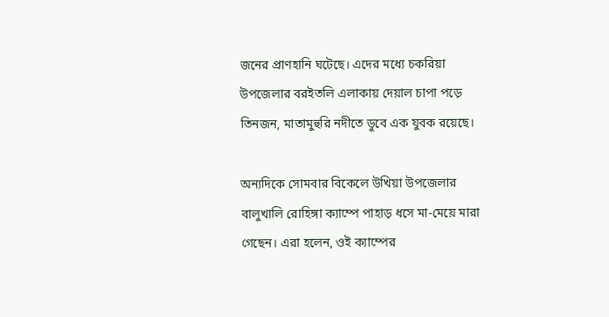জনের প্রাণহানি ঘটেছে। এদের মধ্যে চকরিয়া উপজেলার বরইতলি এলাকায় দেয়াল চাপা পড়ে তিনজন, মাতামুহুরি নদীতে ডুবে এক যুবক রয়েছে।

অন্যদিকে সোমবার বিকেলে উখিয়া উপজেলার বালুখালি রোহিঙ্গা ক্যাম্পে পাহাড় ধসে মা-মেয়ে মারা গেছেন। এরা হলেন, ওই ক্যাম্পের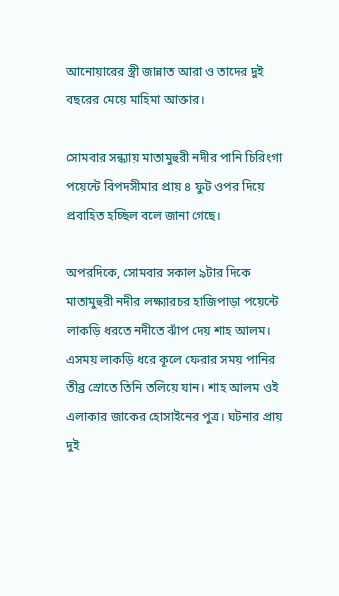আনোয়ারের স্ত্রী জান্নাত আরা ও তাদের দুই বছরের মেয়ে মাহিমা আক্তার।

সোমবার সন্ধ্যায় মাতামুহুরী নদীর পানি চিরিংগা পয়েন্টে বিপদসীমার প্রায় ৪ ফুট ওপর দিয়ে প্রবাহিত হচ্ছিল বলে জানা গেছে।

অপরদিকে, সোমবার সকাল ৯টার দিকে মাতামুহুরী নদীর লক্ষ্যারচর হাজিপাড়া পয়েন্টে লাকড়ি ধরতে নদীতে ঝাঁপ দেয় শাহ আলম। এসময় লাকড়ি ধরে কূলে ফেরার সময় পানির তীব্র স্রোতে তিনি তলিয়ে যান। শাহ আলম ওই এলাকার জাকের হোসাইনের পুত্র। ঘটনার প্রায় দুই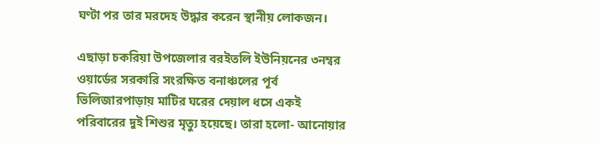ঘণ্টা পর তার মরদেহ উদ্ধার করেন স্থানীয় লোকজন।

এছাড়া চকরিয়া উপজেলার বরইতলি ইউনিয়নের ৩নম্বর ওয়ার্ডের সরকারি সংরক্ষিত বনাঞ্চলের পূর্ব ভিলিজারপাড়ায় মাটির ঘরের দেয়াল ধসে একই পরিবারের দুই শিশুর মৃত্যু হয়েছে। তারা হলো- আনোয়ার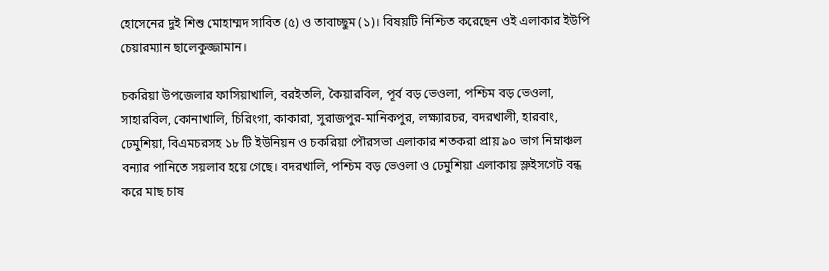হোসেনের দুই শিশু মোহাম্মদ সাবিত (৫) ও তাবাচ্ছুম (১)। বিষয়টি নিশ্চিত করেছেন ওই এলাকার ইউপি চেয়ারম্যান ছালেকুজ্জামান।

চকরিয়া উপজেলার ফাসিয়াখালি, বরইতলি, কৈয়ারবিল, পূর্ব বড় ভেওলা, পশ্চিম বড় ভেওলা, সাহারবিল, কোনাখালি, চিরিংগা, কাকারা, সুরাজপুর-মানিকপুর, লক্ষ্যারচর, বদরখালী, হারবাং, ঢেমুশিয়া, বিএমচরসহ ১৮ টি ইউনিয়ন ও চকরিয়া পৌরসভা এলাকার শতকরা প্রায় ৯০ ভাগ নিম্নাঞ্চল বন্যার পানিতে সয়লাব হয়ে গেছে। বদরখালি, পশ্চিম বড় ভেওলা ও ঢেমুশিয়া এলাকায় স্লুইসগেট বন্ধ করে মাছ চাষ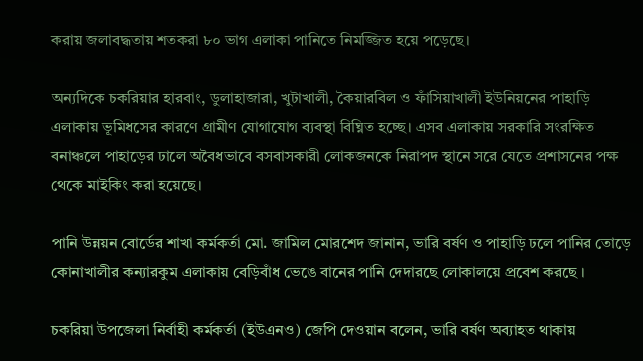করায় জলাবদ্ধতায় শতকরা ৮০ ভাগ এলাকা পানিতে নিমজ্জিত হয়ে পড়েছে।

অন্যদিকে চকরিয়ার হারবাং, ডুলাহাজারা, খুটাখালী, কৈয়ারবিল ও ফাঁসিয়াখালী ইউনিয়নের পাহাড়ি এলাকায় ভূমিধসের কারণে গ্রামীণ যোগাযোগ ব্যবস্থা বিঘ্নিত হচ্ছে। এসব এলাকায় সরকারি সংরক্ষিত বনাঞ্চলে পাহাড়ের ঢালে অবৈধভাবে বসবাসকারী লোকজনকে নিরাপদ স্থানে সরে যেতে প্রশাসনের পক্ষ থেকে মাইকিং করা হয়েছে।

পানি উন্নয়ন বোর্ডের শাখা কর্মকর্তা মো. জামিল মোরশেদ জানান, ভারি বর্ষণ ও পাহাড়ি ঢলে পানির তোড়ে কোনাখালীর কন্যারকুম এলাকায় বেড়িবাঁধ ভেঙে বানের পানি দেদারছে লোকালয়ে প্রবেশ করছে ।

চকরিয়া উপজেলা নির্বাহী কর্মকর্তা (ইউএনও) জেপি দেওয়ান বলেন, ভারি বর্ষণ অব্যাহত থাকায়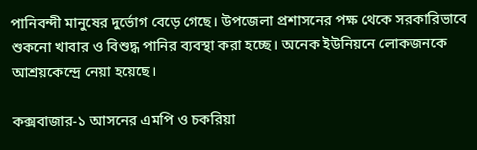পানিবন্দী মানুষের দুর্ভোগ বেড়ে গেছে। উপজেলা প্রশাসনের পক্ষ থেকে সরকারিভাবে শুকনো খাবার ও বিশুদ্ধ পানির ব্যবস্থা করা হচ্ছে। অনেক ইউনিয়নে লোকজনকে আশ্রয়কেন্দ্রে নেয়া হয়েছে।

কক্সবাজার-১ আসনের এমপি ও চকরিয়া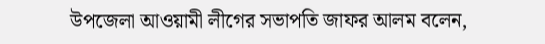উপজেলা আওয়ামী লীগের সভাপতি জাফর আলম বলেন,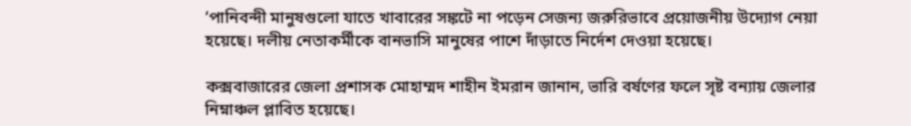‘পানিবন্দী মানুষগুলো যাতে খাবারের সঙ্কটে না পড়েন সেজন্য জরুরিভাবে প্রয়োজনীয় উদ্যোগ নেয়া হয়েছে। দলীয় নেতাকর্মীকে বানভাসি মানুষের পাশে দাঁড়াতে নির্দেশ দেওয়া হয়েছে।

কক্সবাজারের জেলা প্রশাসক মোহাম্মদ শাহীন ইমরান জানান, ভারি বর্ষণের ফলে সৃষ্ট বন্যায় জেলার নিম্নাঞ্চল প্লাবিত হয়েছে।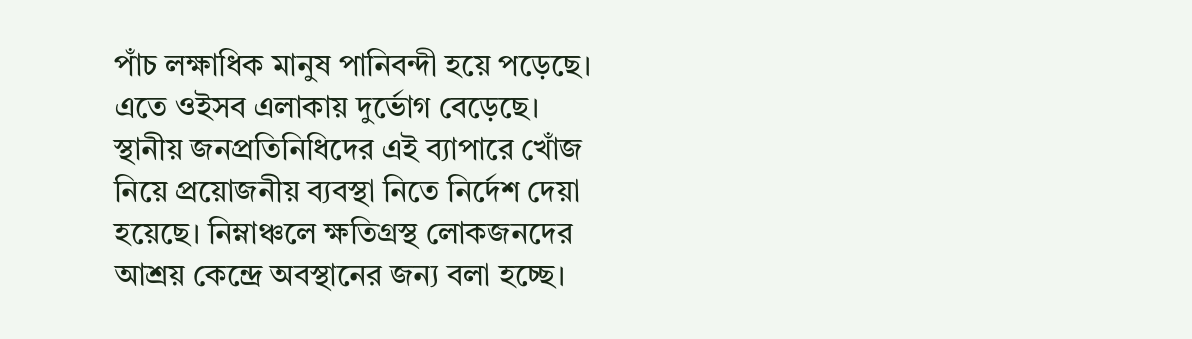পাঁচ লক্ষাধিক মানুষ পানিবন্দী হয়ে পড়েছে। এতে ওইসব এলাকায় দুর্ভোগ বেড়েছে। স্থানীয় জনপ্রতিনিধিদের এই ব্যাপারে খোঁজ নিয়ে প্রয়োজনীয় ব্যবস্থা নিতে নির্দেশ দেয়া হয়েছে। নিম্নাঞ্চলে ক্ষতিগ্রস্থ লোকজনদের আশ্রয় কেন্দ্রে অবস্থানের জন্য বলা হচ্ছে।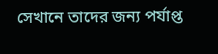সেখানে তাদের জন্য পর্যাপ্ত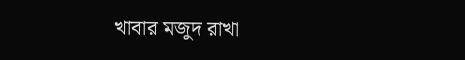খাবার মজুদ রাখা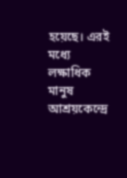হয়েছে। এরই মধ্যে লক্ষাধিক মানুষ আশ্রয়কেন্দ্রে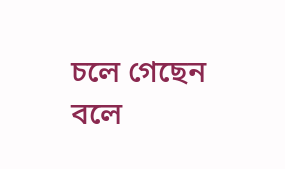চলে গেছেন বলে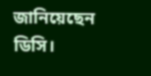জানিয়েছেন ডিসি।